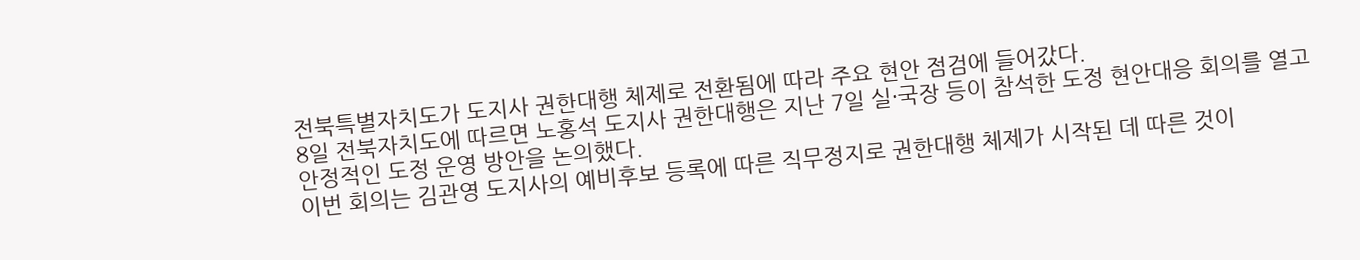전북특별자치도가 도지사 권한대행 체제로 전환됨에 따라 주요 현안 점검에 들어갔다.
8일 전북자치도에 따르면 노홍석 도지사 권한대행은 지난 7일 실·국장 등이 참석한 도정 현안대응 회의를 열고 안정적인 도정 운영 방안을 논의했다.
이번 회의는 김관영 도지사의 예비후보 등록에 따른 직무정지로 권한대행 체제가 시작된 데 따른 것이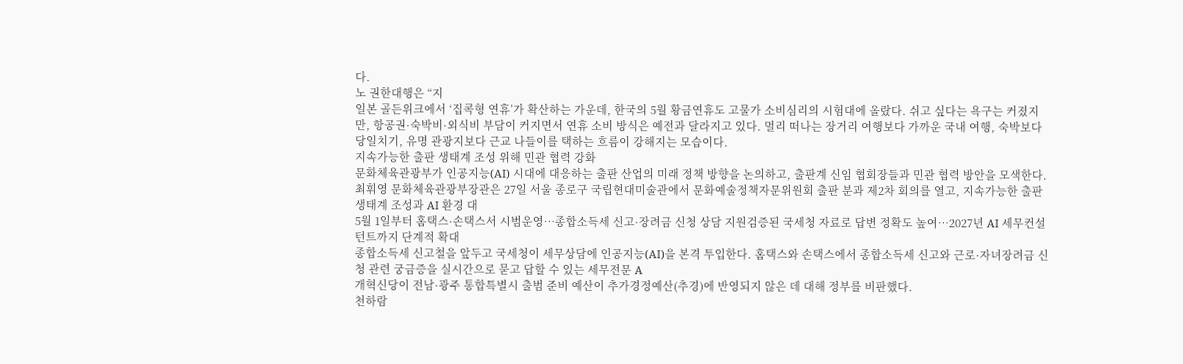다.
노 권한대행은 “지
일본 골든위크에서 ‘집콕형 연휴’가 확산하는 가운데, 한국의 5월 황금연휴도 고물가 소비심리의 시험대에 올랐다. 쉬고 싶다는 욕구는 커졌지만, 항공권·숙박비·외식비 부담이 커지면서 연휴 소비 방식은 예전과 달라지고 있다. 멀리 떠나는 장거리 여행보다 가까운 국내 여행, 숙박보다 당일치기, 유명 관광지보다 근교 나들이를 택하는 흐름이 강해지는 모습이다.
지속가능한 출판 생태계 조성 위해 민관 협력 강화
문화체육관광부가 인공지능(AI) 시대에 대응하는 출판 산업의 미래 정책 방향을 논의하고, 출판계 신임 협회장들과 민관 협력 방안을 모색한다.
최휘영 문화체육관광부장관은 27일 서울 종로구 국립현대미술관에서 문화예술정책자문위원회 출판 분과 제2차 회의를 열고, 지속가능한 출판 생태계 조성과 AI 환경 대
5월 1일부터 홈택스·손택스서 시범운영…종합소득세 신고·장려금 신청 상담 지원검증된 국세청 자료로 답변 정확도 높여…2027년 AI 세무컨설턴트까지 단계적 확대
종합소득세 신고철을 앞두고 국세청이 세무상담에 인공지능(AI)을 본격 투입한다. 홈택스와 손택스에서 종합소득세 신고와 근로·자녀장려금 신청 관련 궁금증을 실시간으로 묻고 답할 수 있는 세무전문 A
개혁신당이 전남·광주 통합특별시 출범 준비 예산이 추가경정예산(추경)에 반영되지 않은 데 대해 정부를 비판했다.
천하람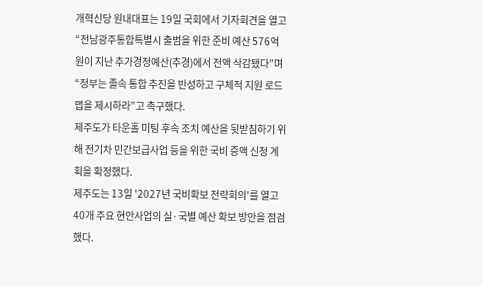개혁신당 원내대표는 19일 국회에서 기자회견을 열고 “전남광주통합특별시 출범을 위한 준비 예산 576억원이 지난 추가경정예산(추경)에서 전액 삭감됐다”며 “정부는 졸속 통합 추진을 반성하고 구체적 지원 로드맵을 제시하라”고 촉구했다.
제주도가 타운홀 미팅 후속 조치 예산을 뒷받침하기 위해 전기차 민간보급사업 등을 위한 국비 증액 신청 계획을 확정했다.
제주도는 13일 '2027년 국비확보 전략회의'를 열고 40개 주요 현안사업의 실·국별 예산 확보 방안을 점검했다.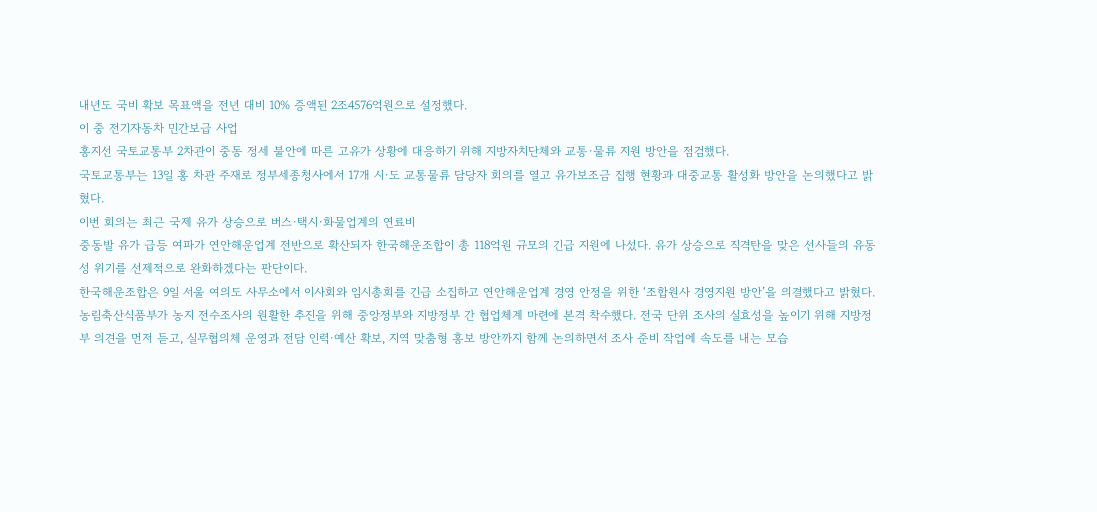내년도 국비 확보 목표액을 전년 대비 10% 증액된 2조4576억원으로 설정했다.
이 중 전기자동차 민간보급 사업
홍지선 국토교통부 2차관이 중동 정세 불안에 따른 고유가 상황에 대응하기 위해 지방자치단체와 교통·물류 지원 방안을 점검했다.
국토교통부는 13일 홍 차관 주재로 정부세종청사에서 17개 시·도 교통물류 담당자 회의를 열고 유가보조금 집행 현황과 대중교통 활성화 방안을 논의했다고 밝혔다.
이번 회의는 최근 국제 유가 상승으로 버스·택시·화물업계의 연료비
중동발 유가 급등 여파가 연안해운업계 전반으로 확산되자 한국해운조합이 총 118억원 규모의 긴급 지원에 나섰다. 유가 상승으로 직격탄을 맞은 선사들의 유동성 위기를 선제적으로 완화하겠다는 판단이다.
한국해운조합은 9일 서울 여의도 사무소에서 이사회와 임시총회를 긴급 소집하고 연안해운업계 경영 안정을 위한 ‘조합원사 경영지원 방안’을 의결했다고 밝혔다.
농림축산식품부가 농지 전수조사의 원활한 추진을 위해 중앙정부와 지방정부 간 협업체계 마련에 본격 착수했다. 전국 단위 조사의 실효성을 높이기 위해 지방정부 의견을 먼저 듣고, 실무협의체 운영과 전담 인력·예산 확보, 지역 맞춤형 홍보 방안까지 함께 논의하면서 조사 준비 작업에 속도를 내는 모습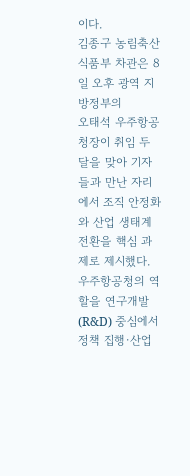이다.
김종구 농림축산식품부 차관은 8일 오후 광역 지방정부의
오태석 우주항공청장이 취임 두 달을 맞아 기자들과 만난 자리에서 조직 안정화와 산업 생태계 전환을 핵심 과제로 제시했다. 우주항공청의 역할을 연구개발(R&D) 중심에서 정책 집행·산업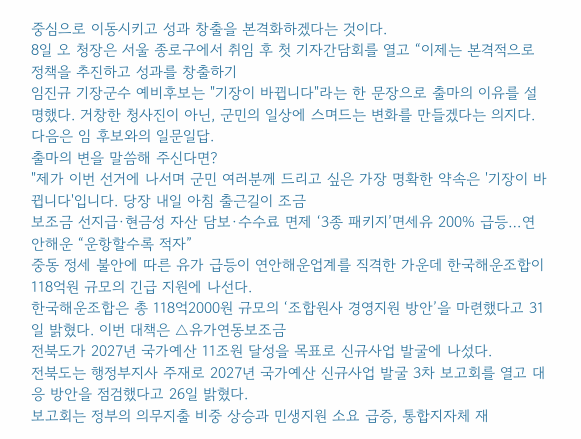중심으로 이동시키고 성과 창출을 본격화하겠다는 것이다.
8일 오 청장은 서울 종로구에서 취임 후 첫 기자간담회를 열고 “이제는 본격적으로 정책을 추진하고 성과를 창출하기
임진규 기장군수 예비후보는 "기장이 바뀝니다"라는 한 문장으로 출마의 이유를 설명했다. 거창한 청사진이 아닌, 군민의 일상에 스며드는 변화를 만들겠다는 의지다.
다음은 임 후보와의 일문일답.
출마의 변을 말씀해 주신다면?
"제가 이번 선거에 나서며 군민 여러분께 드리고 싶은 가장 명확한 약속은 '기장이 바뀝니다'입니다. 당장 내일 아침 출근길이 조금
보조금 선지급·현금성 자산 담보·수수료 면제 ‘3종 패키지’면세유 200% 급등…연안해운 “운항할수록 적자”
중동 정세 불안에 따른 유가 급등이 연안해운업계를 직격한 가운데 한국해운조합이 118억원 규모의 긴급 지원에 나선다.
한국해운조합은 총 118억2000원 규모의 ‘조합원사 경영지원 방안’을 마련했다고 31일 밝혔다. 이번 대책은 △유가연동보조금
전북도가 2027년 국가예산 11조원 달성을 목표로 신규사업 발굴에 나섰다.
전북도는 행정부지사 주재로 2027년 국가예산 신규사업 발굴 3차 보고회를 열고 대응 방안을 점검했다고 26일 밝혔다.
보고회는 정부의 의무지출 비중 상승과 민생지원 소요 급증, 통합지자체 재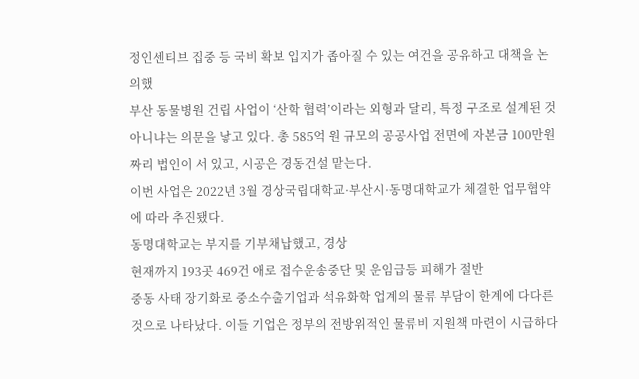정인센티브 집중 등 국비 확보 입지가 좁아질 수 있는 여건을 공유하고 대책을 논의했
부산 동물병원 건립 사업이 ‘산학 협력’이라는 외형과 달리, 특정 구조로 설계된 것 아니냐는 의문을 낳고 있다. 총 585억 원 규모의 공공사업 전면에 자본금 100만원짜리 법인이 서 있고, 시공은 경동건설 맡는다.
이번 사업은 2022년 3월 경상국립대학교·부산시·동명대학교가 체결한 업무협약에 따라 추진됐다.
동명대학교는 부지를 기부채납했고, 경상
현재까지 193곳 469건 애로 접수운송중단 및 운임급등 피해가 절반
중동 사태 장기화로 중소수출기업과 석유화학 업계의 물류 부담이 한계에 다다른 것으로 나타났다. 이들 기업은 정부의 전방위적인 물류비 지원책 마련이 시급하다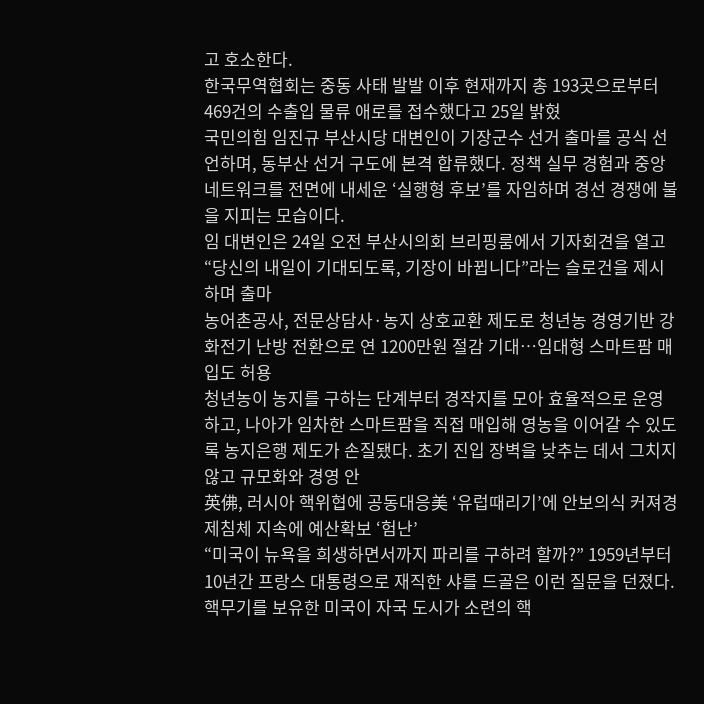고 호소한다.
한국무역협회는 중동 사태 발발 이후 현재까지 총 193곳으로부터 469건의 수출입 물류 애로를 접수했다고 25일 밝혔
국민의힘 임진규 부산시당 대변인이 기장군수 선거 출마를 공식 선언하며, 동부산 선거 구도에 본격 합류했다. 정책 실무 경험과 중앙 네트워크를 전면에 내세운 ‘실행형 후보’를 자임하며 경선 경쟁에 불을 지피는 모습이다.
임 대변인은 24일 오전 부산시의회 브리핑룸에서 기자회견을 열고 “당신의 내일이 기대되도록, 기장이 바뀝니다”라는 슬로건을 제시하며 출마
농어촌공사, 전문상담사·농지 상호교환 제도로 청년농 경영기반 강화전기 난방 전환으로 연 1200만원 절감 기대…임대형 스마트팜 매입도 허용
청년농이 농지를 구하는 단계부터 경작지를 모아 효율적으로 운영하고, 나아가 임차한 스마트팜을 직접 매입해 영농을 이어갈 수 있도록 농지은행 제도가 손질됐다. 초기 진입 장벽을 낮추는 데서 그치지 않고 규모화와 경영 안
英佛, 러시아 핵위협에 공동대응美 ‘유럽때리기’에 안보의식 커져경제침체 지속에 예산확보 ‘험난’
“미국이 뉴욕을 희생하면서까지 파리를 구하려 할까?” 1959년부터 10년간 프랑스 대통령으로 재직한 샤를 드골은 이런 질문을 던졌다. 핵무기를 보유한 미국이 자국 도시가 소련의 핵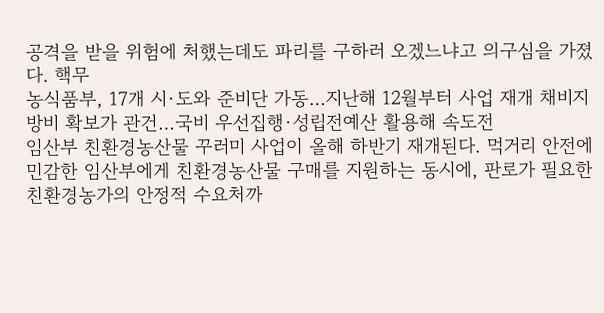공격을 받을 위험에 처했는데도 파리를 구하러 오겠느냐고 의구심을 가졌다. 핵무
농식품부, 17개 시·도와 준비단 가동…지난해 12월부터 사업 재개 채비지방비 확보가 관건…국비 우선집행·성립전예산 활용해 속도전
임산부 친환경농산물 꾸러미 사업이 올해 하반기 재개된다. 먹거리 안전에 민감한 임산부에게 친환경농산물 구매를 지원하는 동시에, 판로가 필요한 친환경농가의 안정적 수요처까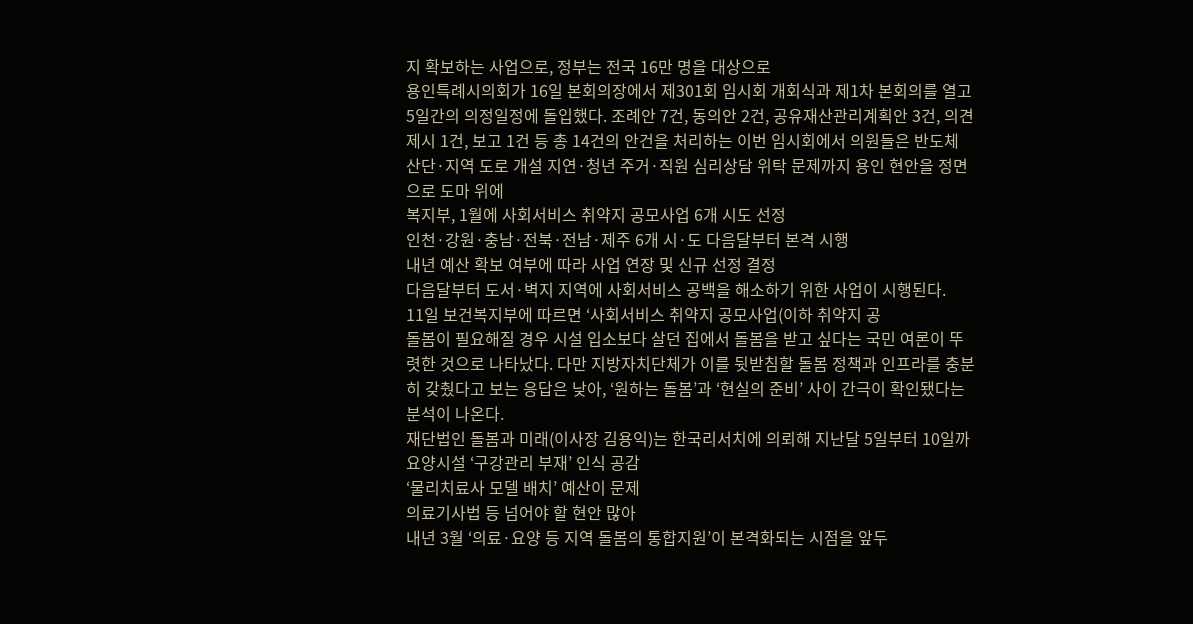지 확보하는 사업으로, 정부는 전국 16만 명을 대상으로
용인특례시의회가 16일 본회의장에서 제301회 임시회 개회식과 제1차 본회의를 열고 5일간의 의정일정에 돌입했다. 조례안 7건, 동의안 2건, 공유재산관리계획안 3건, 의견제시 1건, 보고 1건 등 총 14건의 안건을 처리하는 이번 임시회에서 의원들은 반도체 산단·지역 도로 개설 지연·청년 주거·직원 심리상담 위탁 문제까지 용인 현안을 정면으로 도마 위에
복지부, 1월에 사회서비스 취약지 공모사업 6개 시도 선정
인천·강원·충남·전북·전남·제주 6개 시·도 다음달부터 본격 시행
내년 예산 확보 여부에 따라 사업 연장 및 신규 선정 결정
다음달부터 도서·벽지 지역에 사회서비스 공백을 해소하기 위한 사업이 시행된다.
11일 보건복지부에 따르면 ‘사회서비스 취약지 공모사업(이하 취약지 공
돌봄이 필요해질 경우 시설 입소보다 살던 집에서 돌봄을 받고 싶다는 국민 여론이 뚜렷한 것으로 나타났다. 다만 지방자치단체가 이를 뒷받침할 돌봄 정책과 인프라를 충분히 갖췄다고 보는 응답은 낮아, ‘원하는 돌봄’과 ‘현실의 준비’ 사이 간극이 확인됐다는 분석이 나온다.
재단법인 돌봄과 미래(이사장 김용익)는 한국리서치에 의뢰해 지난달 5일부터 10일까
요양시설 ‘구강관리 부재’ 인식 공감
‘물리치료사 모델 배치’ 예산이 문제
의료기사법 등 넘어야 할 현안 많아
내년 3월 ‘의료·요양 등 지역 돌봄의 통합지원’이 본격화되는 시점을 앞두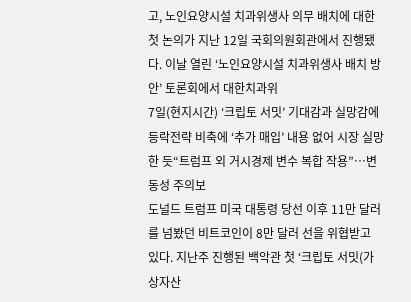고, 노인요양시설 치과위생사 의무 배치에 대한 첫 논의가 지난 12일 국회의원회관에서 진행됐다. 이날 열린 ‘노인요양시설 치과위생사 배치 방안’ 토론회에서 대한치과위
7일(현지시간) ‘크립토 서밋’ 기대감과 실망감에 등락전략 비축에 ‘추가 매입’ 내용 없어 시장 실망한 듯“트럼프 외 거시경제 변수 복합 작용”…변동성 주의보
도널드 트럼프 미국 대통령 당선 이후 11만 달러를 넘봤던 비트코인이 8만 달러 선을 위협받고 있다. 지난주 진행된 백악관 첫 ‘크립토 서밋(가상자산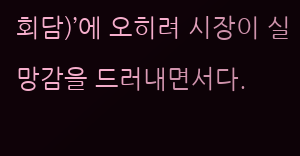회담)’에 오히려 시장이 실망감을 드러내면서다.